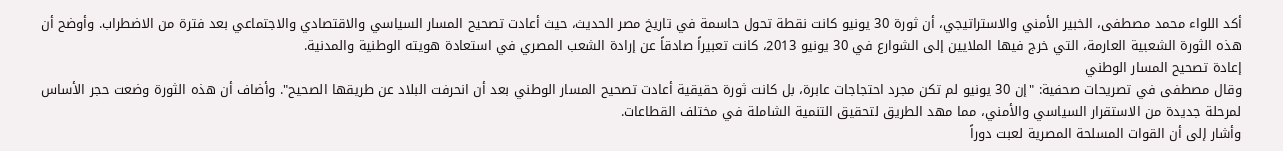أكد اللواء محمد مصطفى، الخبير الأمني والاستراتيجي، أن ثورة 30 يونيو كانت نقطة تحول حاسمة في تاريخ مصر الحديث، حيث أعادت تصحيح المسار السياسي والاقتصادي والاجتماعي بعد فترة من الاضطراب. وأوضح أن هذه الثورة الشعبية العارمة، التي خرج فيها الملايين إلى الشوارع في 30 يونيو 2013، كانت تعبيراً صادقاً عن إرادة الشعب المصري في استعادة هويته الوطنية والمدنية.
إعادة تصحيح المسار الوطني
وقال مصطفى في تصريحات صحفية: "إن 30 يونيو لم تكن مجرد احتجاجات عابرة، بل كانت ثورة حقيقية أعادت تصحيح المسار الوطني بعد أن انحرفت البلاد عن طريقها الصحيح". وأضاف أن هذه الثورة وضعت حجر الأساس لمرحلة جديدة من الاستقرار السياسي والأمني، مما مهد الطريق لتحقيق التنمية الشاملة في مختلف القطاعات.
وأشار إلى أن القوات المسلحة المصرية لعبت دوراً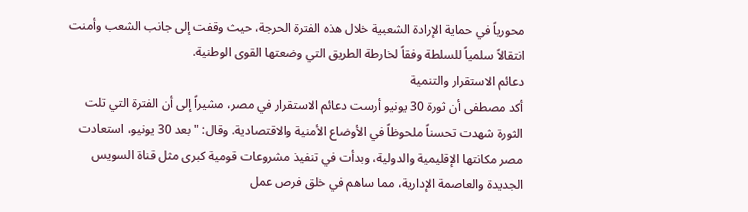محورياً في حماية الإرادة الشعبية خلال هذه الفترة الحرجة، حيث وقفت إلى جانب الشعب وأمنت انتقالاً سلمياً للسلطة وفقاً لخارطة الطريق التي وضعتها القوى الوطنية.
دعائم الاستقرار والتنمية
أكد مصطفى أن ثورة 30 يونيو أرست دعائم الاستقرار في مصر، مشيراً إلى أن الفترة التي تلت الثورة شهدت تحسناً ملحوظاً في الأوضاع الأمنية والاقتصادية. وقال: "بعد 30 يونيو، استعادت مصر مكانتها الإقليمية والدولية، وبدأت في تنفيذ مشروعات قومية كبرى مثل قناة السويس الجديدة والعاصمة الإدارية، مما ساهم في خلق فرص عمل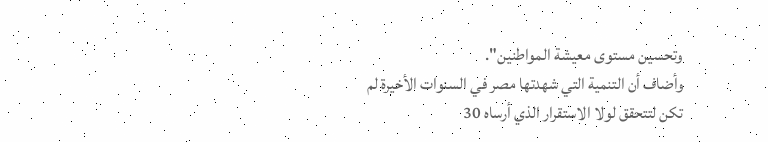وتحسين مستوى معيشة المواطنين".
وأضاف أن التنمية التي شهدتها مصر في السنوات الأخيرة لم تكن لتتحقق لولا الاستقرار الذي أرساه 30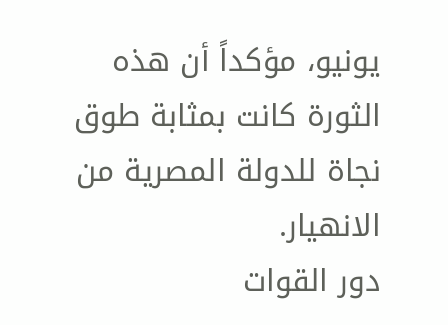يونيو، مؤكداً أن هذه الثورة كانت بمثابة طوق نجاة للدولة المصرية من الانهيار.
دور القوات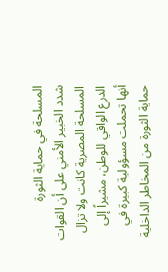المسلحة في حماية الثورة
شدد الخبير الأمني على أن القوات المسلحة المصرية كانت ولا تزال الدرع الواقي للوطن، مشيراً إلى أنها تحملت مسؤولية كبيرة في حماية الثورة من المخاطر الداخلية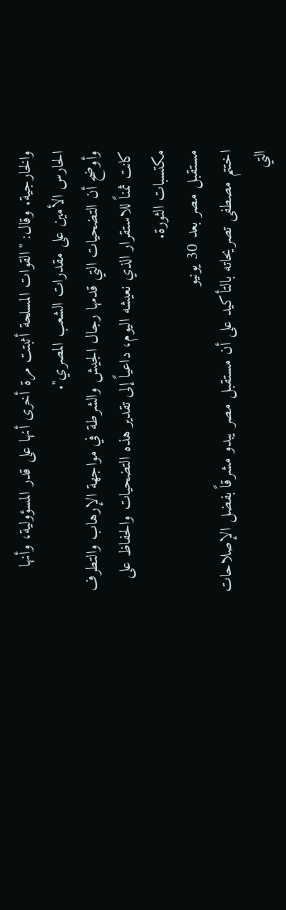والخارجية. وقال: "القوات المسلحة أثبتت مرة أخرى أنها على قدر المسؤولية، وأنها الحارس الأمين على مقدرات الشعب المصري".
وأوضح أن التضحيات التي قدمها رجال الجيش والشرطة في مواجهة الإرهاب والتطرف كانت ثمناً للاستقرار الذي نعيشه اليوم، داعياً إلى تقدير هذه التضحيات والحفاظ على مكتسبات الثورة.
مستقبل مصر بعد 30 يونيو
اختتم مصطفى تصريحاته بالتأكيد على أن مستقبل مصر يبدو مشرقاً بفضل الإصلاحات التي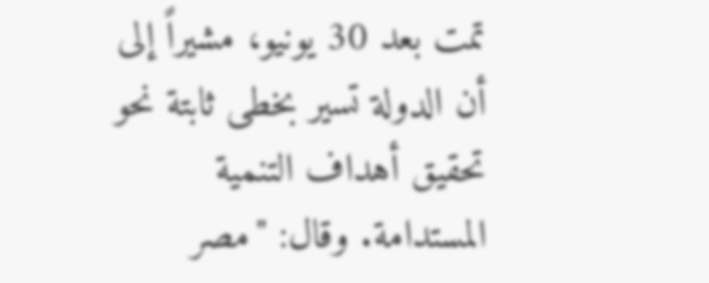تمت بعد 30 يونيو، مشيراً إلى أن الدولة تسير بخطى ثابتة نحو تحقيق أهداف التنمية المستدامة. وقال: "مصر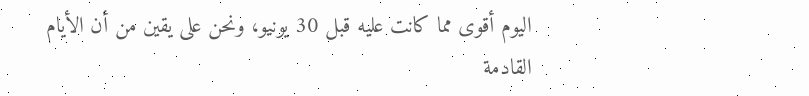اليوم أقوى مما كانت عليه قبل 30 يونيو، ونحن على يقين من أن الأيام القادمة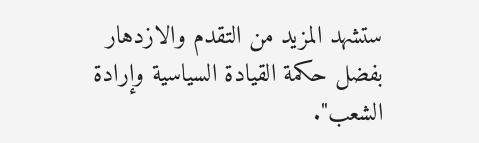ستشهد المزيد من التقدم والازدهار بفضل حكمة القيادة السياسية وإرادة الشعب".